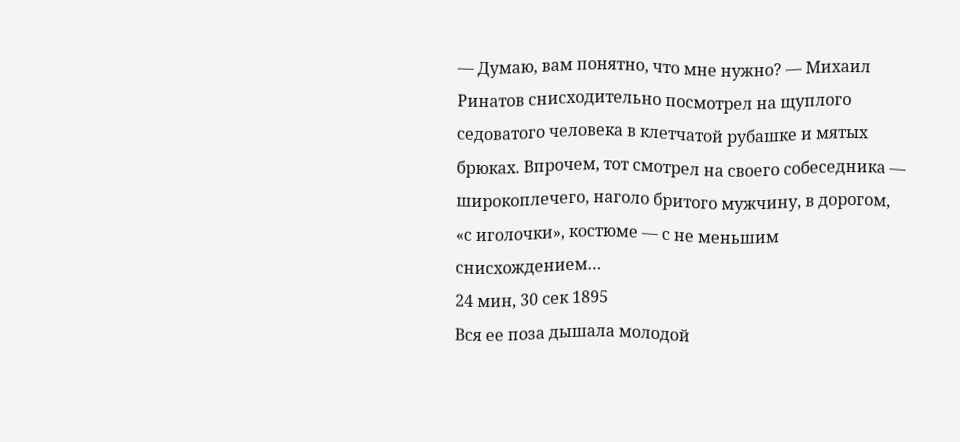— Думаю, вам понятно, что мне нужно? — Михаил Ринатов снисходительно посмотрел на щуплого седоватого человека в клетчатой рубашке и мятых брюках. Впрочем, тот смотрел на своего собеседника — широкоплечего, наголо бритого мужчину, в дорогом, «с иголочки», костюме — с не меньшим снисхождением…
24 мин, 30 сек 1895
Вся ее поза дышала молодой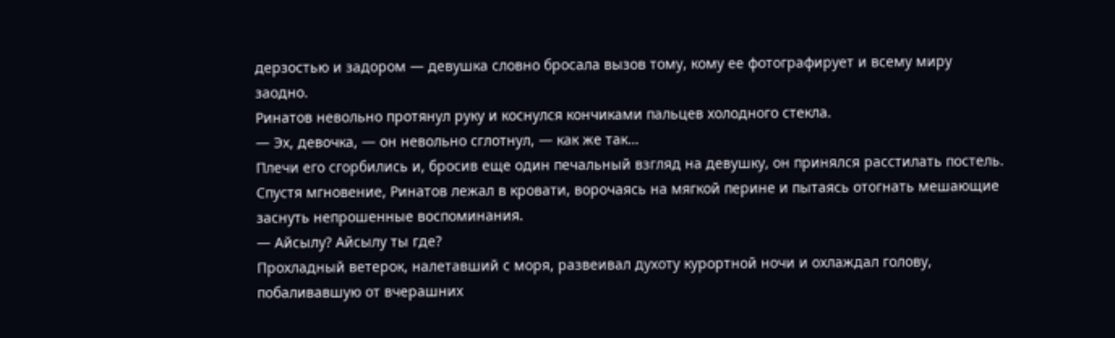дерзостью и задором — девушка словно бросала вызов тому, кому ее фотографирует и всему миру заодно.
Ринатов невольно протянул руку и коснулся кончиками пальцев холодного стекла.
— Эх, девочка, — он невольно сглотнул, — как же так…
Плечи его сгорбились и, бросив еще один печальный взгляд на девушку, он принялся расстилать постель. Спустя мгновение, Ринатов лежал в кровати, ворочаясь на мягкой перине и пытаясь отогнать мешающие заснуть непрошенные воспоминания.
— Айсылу? Айсылу ты где?
Прохладный ветерок, налетавший с моря, развеивал духоту курортной ночи и охлаждал голову, побаливавшую от вчерашних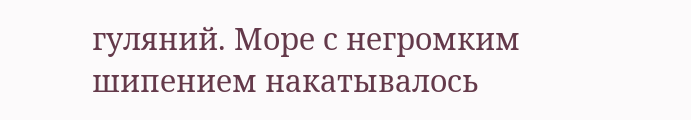гуляний. Море с негромким шипением накатывалось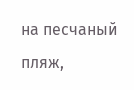на песчаный пляж,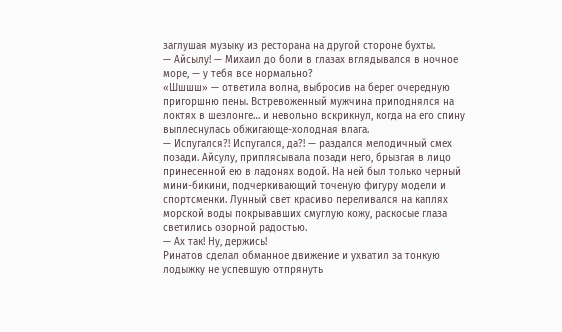заглушая музыку из ресторана на другой стороне бухты.
— Айсылу! — Михаил до боли в глазах вглядывался в ночное море, — у тебя все нормально?
«Шшшш» — ответила волна, выбросив на берег очередную пригоршню пены. Встревоженный мужчина приподнялся на локтях в шезлонге… и невольно вскрикнул, когда на его спину выплеснулась обжигающе-холодная влага.
— Испугался?! Испугался, да?! — раздался мелодичный смех позади. Айсулу, приплясывала позади него, брызгая в лицо принесенной ею в ладонях водой. На ней был только черный мини-бикини, подчеркивающий точеную фигуру модели и спортсменки. Лунный свет красиво переливался на каплях морской воды покрывавших смуглую кожу, раскосые глаза светились озорной радостью.
— Ах так! Ну, держись!
Ринатов сделал обманное движение и ухватил за тонкую лодыжку не успевшую отпрянуть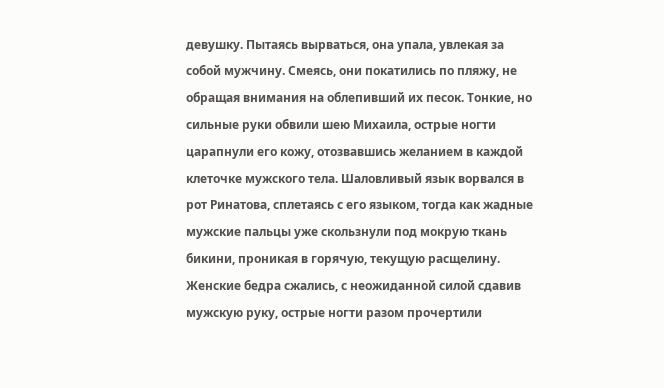девушку. Пытаясь вырваться, она упала, увлекая за собой мужчину. Смеясь, они покатились по пляжу, не обращая внимания на облепивший их песок. Тонкие, но сильные руки обвили шею Михаила, острые ногти царапнули его кожу, отозвавшись желанием в каждой клеточке мужского тела. Шаловливый язык ворвался в рот Ринатова, сплетаясь с его языком, тогда как жадные мужские пальцы уже скользнули под мокрую ткань бикини, проникая в горячую, текущую расщелину.
Женские бедра сжались, с неожиданной силой сдавив мужскую руку, острые ногти разом прочертили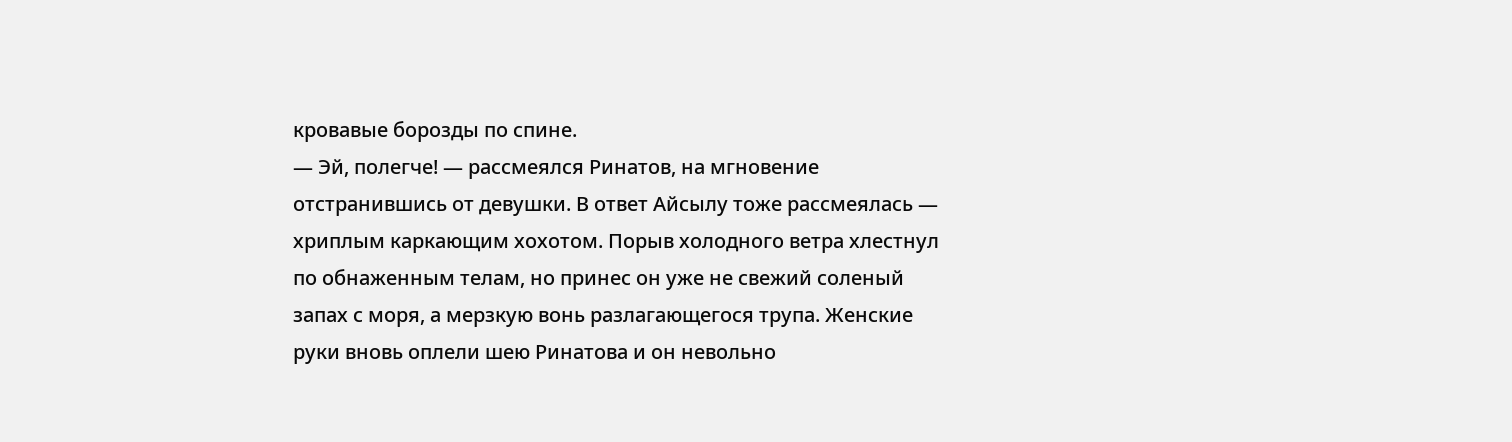кровавые борозды по спине.
— Эй, полегче! — рассмеялся Ринатов, на мгновение отстранившись от девушки. В ответ Айсылу тоже рассмеялась — хриплым каркающим хохотом. Порыв холодного ветра хлестнул по обнаженным телам, но принес он уже не свежий соленый запах с моря, а мерзкую вонь разлагающегося трупа. Женские руки вновь оплели шею Ринатова и он невольно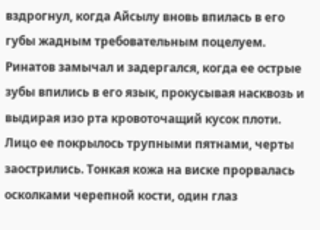вздрогнул, когда Айсылу вновь впилась в его губы жадным требовательным поцелуем. Ринатов замычал и задергался, когда ее острые зубы впились в его язык, прокусывая насквозь и выдирая изо рта кровоточащий кусок плоти. Лицо ее покрылось трупными пятнами, черты заострились. Тонкая кожа на виске прорвалась осколками черепной кости, один глаз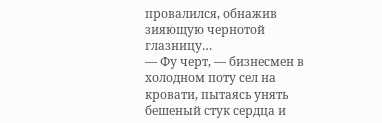провалился, обнажив зияющую чернотой глазницу…
— Фу черт, — бизнесмен в холодном поту сел на кровати, пытаясь унять бешеный стук сердца и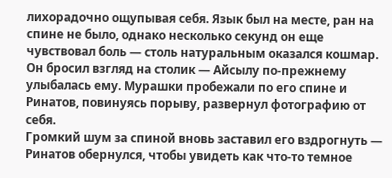лихорадочно ощупывая себя. Язык был на месте, ран на спине не было, однако несколько секунд он еще чувствовал боль — столь натуральным оказался кошмар. Он бросил взгляд на столик — Айсылу по-прежнему улыбалась ему. Мурашки пробежали по его спине и Ринатов, повинуясь порыву, развернул фотографию от себя.
Громкий шум за спиной вновь заставил его вздрогнуть — Ринатов обернулся, чтобы увидеть как что-то темное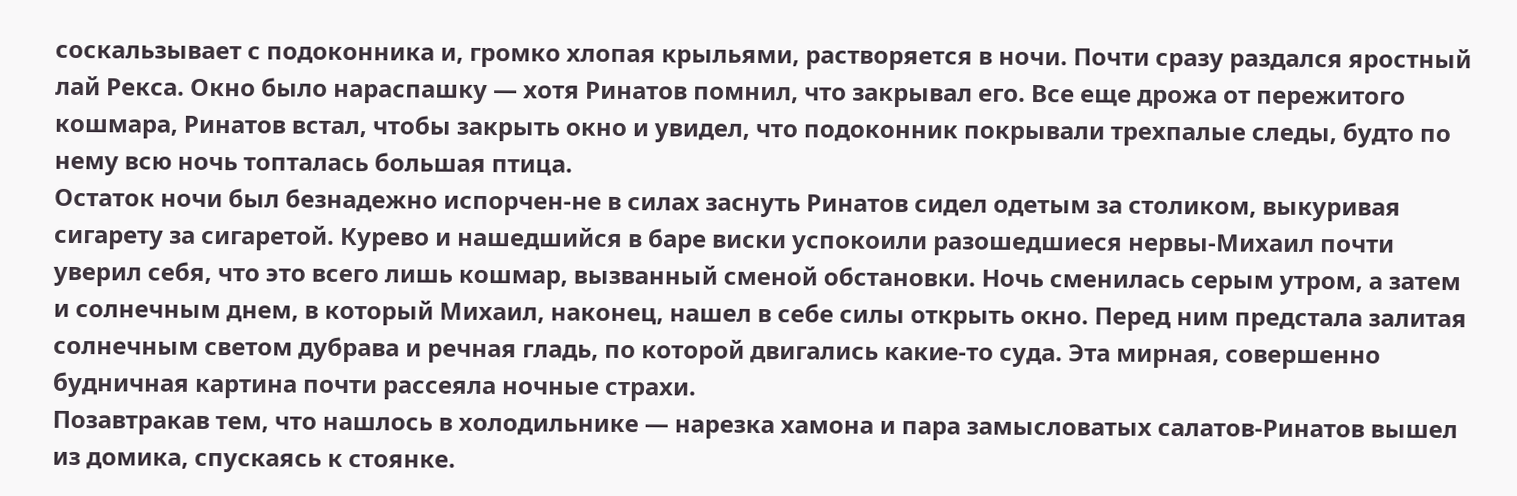соскальзывает с подоконника и, громко хлопая крыльями, растворяется в ночи. Почти сразу раздался яростный лай Рекса. Окно было нараспашку — хотя Ринатов помнил, что закрывал его. Все еще дрожа от пережитого кошмара, Ринатов встал, чтобы закрыть окно и увидел, что подоконник покрывали трехпалые следы, будто по нему всю ночь топталась большая птица.
Остаток ночи был безнадежно испорчен-не в силах заснуть Ринатов сидел одетым за столиком, выкуривая сигарету за сигаретой. Курево и нашедшийся в баре виски успокоили разошедшиеся нервы-Михаил почти уверил себя, что это всего лишь кошмар, вызванный сменой обстановки. Ночь сменилась серым утром, а затем и солнечным днем, в который Михаил, наконец, нашел в себе силы открыть окно. Перед ним предстала залитая солнечным светом дубрава и речная гладь, по которой двигались какие-то суда. Эта мирная, совершенно будничная картина почти рассеяла ночные страхи.
Позавтракав тем, что нашлось в холодильнике — нарезка хамона и пара замысловатых салатов-Ринатов вышел из домика, спускаясь к стоянке.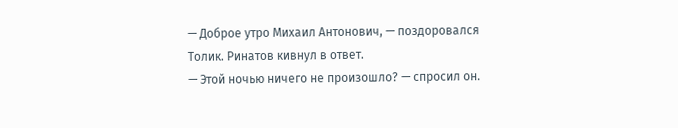— Доброе утро Михаил Антонович, — поздоровался Толик. Ринатов кивнул в ответ.
— Этой ночью ничего не произошло? — спросил он.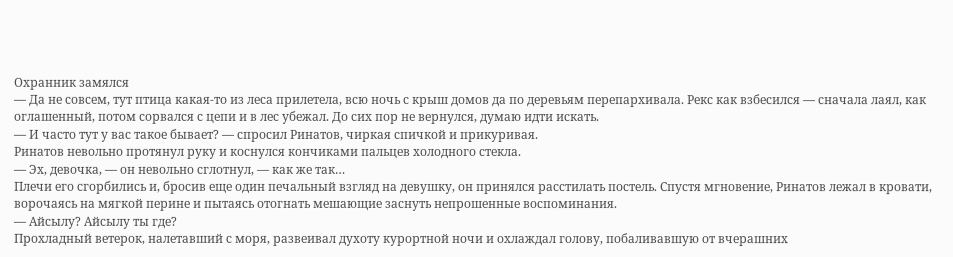Охранник замялся
— Да не совсем, тут птица какая-то из леса прилетела, всю ночь с крыш домов да по деревьям перепархивала. Рекс как взбесился — сначала лаял, как оглашенный, потом сорвался с цепи и в лес убежал. До сих пор не вернулся, думаю идти искать.
— И часто тут у вас такое бывает? — спросил Ринатов, чиркая спичкой и прикуривая.
Ринатов невольно протянул руку и коснулся кончиками пальцев холодного стекла.
— Эх, девочка, — он невольно сглотнул, — как же так…
Плечи его сгорбились и, бросив еще один печальный взгляд на девушку, он принялся расстилать постель. Спустя мгновение, Ринатов лежал в кровати, ворочаясь на мягкой перине и пытаясь отогнать мешающие заснуть непрошенные воспоминания.
— Айсылу? Айсылу ты где?
Прохладный ветерок, налетавший с моря, развеивал духоту курортной ночи и охлаждал голову, побаливавшую от вчерашних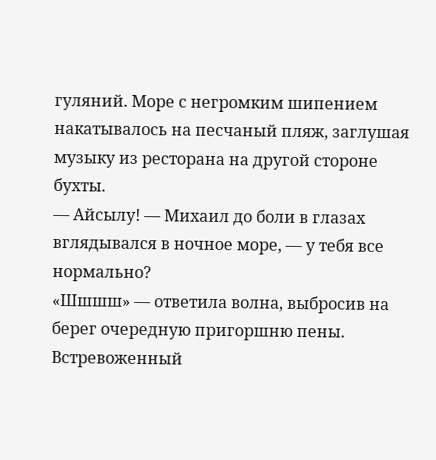гуляний. Море с негромким шипением накатывалось на песчаный пляж, заглушая музыку из ресторана на другой стороне бухты.
— Айсылу! — Михаил до боли в глазах вглядывался в ночное море, — у тебя все нормально?
«Шшшш» — ответила волна, выбросив на берег очередную пригоршню пены. Встревоженный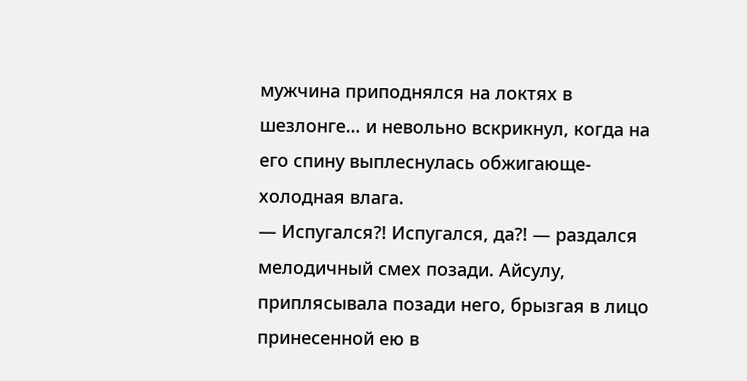мужчина приподнялся на локтях в шезлонге… и невольно вскрикнул, когда на его спину выплеснулась обжигающе-холодная влага.
— Испугался?! Испугался, да?! — раздался мелодичный смех позади. Айсулу, приплясывала позади него, брызгая в лицо принесенной ею в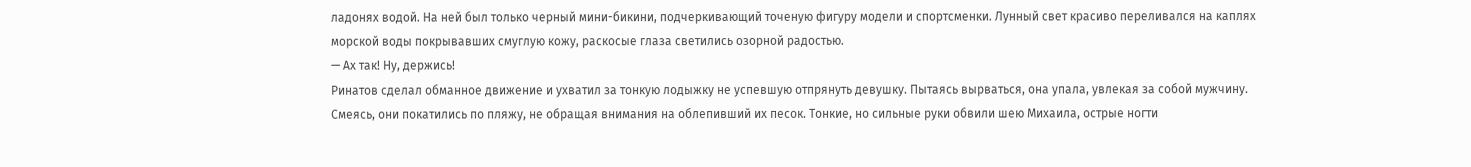ладонях водой. На ней был только черный мини-бикини, подчеркивающий точеную фигуру модели и спортсменки. Лунный свет красиво переливался на каплях морской воды покрывавших смуглую кожу, раскосые глаза светились озорной радостью.
— Ах так! Ну, держись!
Ринатов сделал обманное движение и ухватил за тонкую лодыжку не успевшую отпрянуть девушку. Пытаясь вырваться, она упала, увлекая за собой мужчину. Смеясь, они покатились по пляжу, не обращая внимания на облепивший их песок. Тонкие, но сильные руки обвили шею Михаила, острые ногти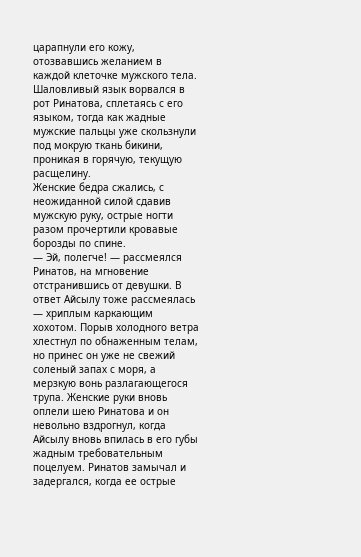царапнули его кожу, отозвавшись желанием в каждой клеточке мужского тела. Шаловливый язык ворвался в рот Ринатова, сплетаясь с его языком, тогда как жадные мужские пальцы уже скользнули под мокрую ткань бикини, проникая в горячую, текущую расщелину.
Женские бедра сжались, с неожиданной силой сдавив мужскую руку, острые ногти разом прочертили кровавые борозды по спине.
— Эй, полегче! — рассмеялся Ринатов, на мгновение отстранившись от девушки. В ответ Айсылу тоже рассмеялась — хриплым каркающим хохотом. Порыв холодного ветра хлестнул по обнаженным телам, но принес он уже не свежий соленый запах с моря, а мерзкую вонь разлагающегося трупа. Женские руки вновь оплели шею Ринатова и он невольно вздрогнул, когда Айсылу вновь впилась в его губы жадным требовательным поцелуем. Ринатов замычал и задергался, когда ее острые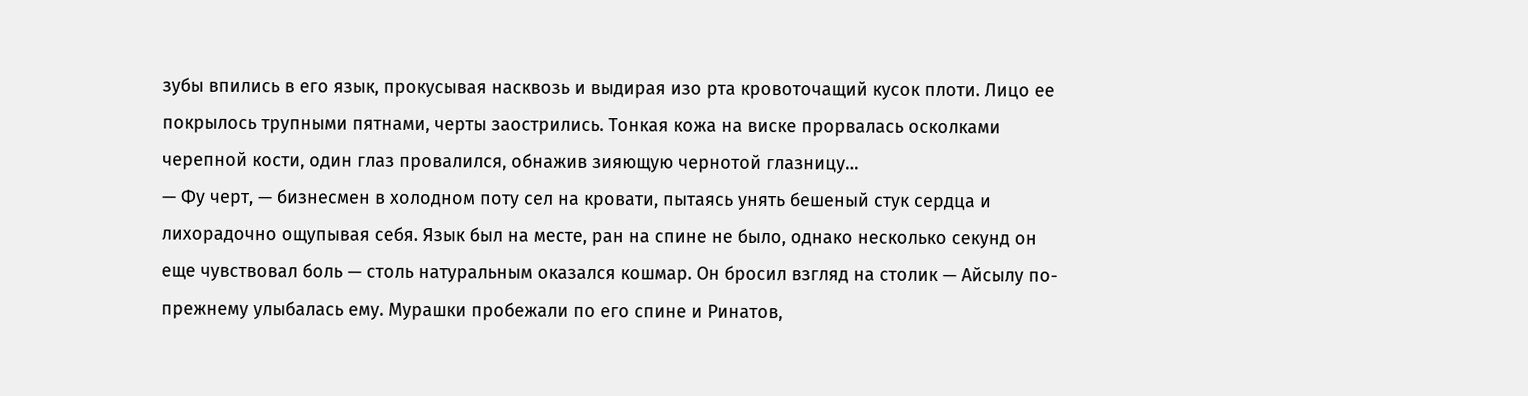зубы впились в его язык, прокусывая насквозь и выдирая изо рта кровоточащий кусок плоти. Лицо ее покрылось трупными пятнами, черты заострились. Тонкая кожа на виске прорвалась осколками черепной кости, один глаз провалился, обнажив зияющую чернотой глазницу…
— Фу черт, — бизнесмен в холодном поту сел на кровати, пытаясь унять бешеный стук сердца и лихорадочно ощупывая себя. Язык был на месте, ран на спине не было, однако несколько секунд он еще чувствовал боль — столь натуральным оказался кошмар. Он бросил взгляд на столик — Айсылу по-прежнему улыбалась ему. Мурашки пробежали по его спине и Ринатов,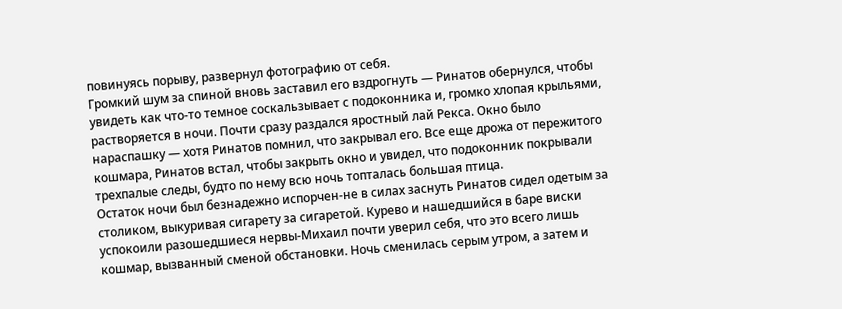повинуясь порыву, развернул фотографию от себя.
Громкий шум за спиной вновь заставил его вздрогнуть — Ринатов обернулся, чтобы увидеть как что-то темное соскальзывает с подоконника и, громко хлопая крыльями, растворяется в ночи. Почти сразу раздался яростный лай Рекса. Окно было нараспашку — хотя Ринатов помнил, что закрывал его. Все еще дрожа от пережитого кошмара, Ринатов встал, чтобы закрыть окно и увидел, что подоконник покрывали трехпалые следы, будто по нему всю ночь топталась большая птица.
Остаток ночи был безнадежно испорчен-не в силах заснуть Ринатов сидел одетым за столиком, выкуривая сигарету за сигаретой. Курево и нашедшийся в баре виски успокоили разошедшиеся нервы-Михаил почти уверил себя, что это всего лишь кошмар, вызванный сменой обстановки. Ночь сменилась серым утром, а затем и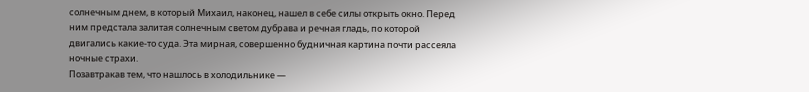солнечным днем, в который Михаил, наконец, нашел в себе силы открыть окно. Перед ним предстала залитая солнечным светом дубрава и речная гладь, по которой двигались какие-то суда. Эта мирная, совершенно будничная картина почти рассеяла ночные страхи.
Позавтракав тем, что нашлось в холодильнике —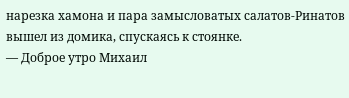нарезка хамона и пара замысловатых салатов-Ринатов вышел из домика, спускаясь к стоянке.
— Доброе утро Михаил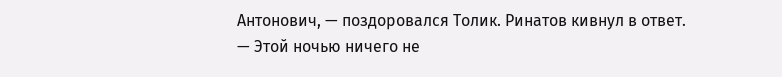Антонович, — поздоровался Толик. Ринатов кивнул в ответ.
— Этой ночью ничего не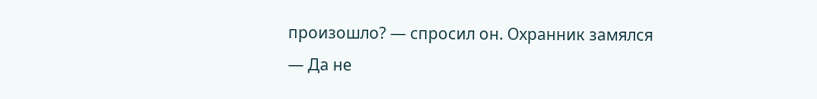произошло? — спросил он. Охранник замялся
— Да не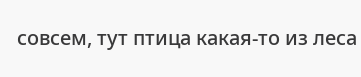совсем, тут птица какая-то из леса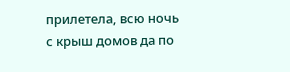прилетела, всю ночь с крыш домов да по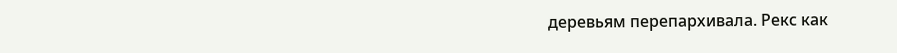деревьям перепархивала. Рекс как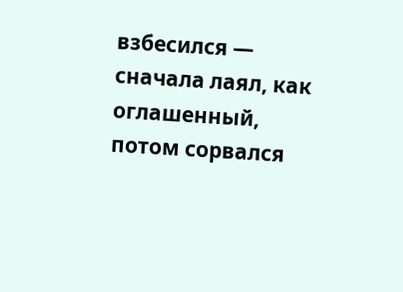взбесился — сначала лаял, как оглашенный, потом сорвался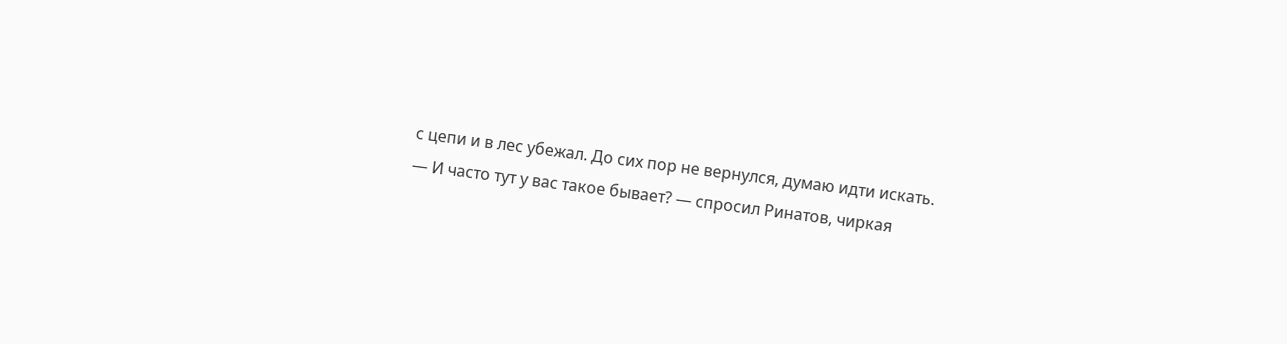с цепи и в лес убежал. До сих пор не вернулся, думаю идти искать.
— И часто тут у вас такое бывает? — спросил Ринатов, чиркая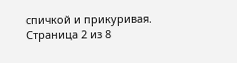спичкой и прикуривая.
Страница 2 из 8